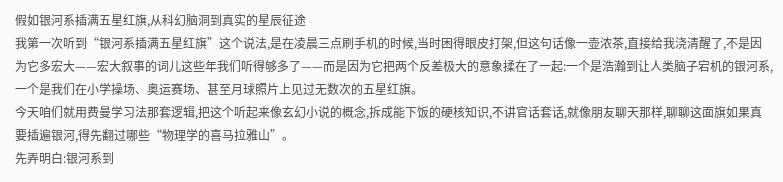假如银河系插满五星红旗,从科幻脑洞到真实的星辰征途
我第一次听到“银河系插满五星红旗”这个说法,是在凌晨三点刷手机的时候,当时困得眼皮打架,但这句话像一壶浓茶,直接给我浇清醒了,不是因为它多宏大——宏大叙事的词儿这些年我们听得够多了——而是因为它把两个反差极大的意象揉在了一起:一个是浩瀚到让人类脑子宕机的银河系,一个是我们在小学操场、奥运赛场、甚至月球照片上见过无数次的五星红旗。
今天咱们就用费曼学习法那套逻辑,把这个听起来像玄幻小说的概念,拆成能下饭的硬核知识,不讲官话套话,就像朋友聊天那样,聊聊这面旗如果真要插遍银河,得先翻过哪些“物理学的喜马拉雅山”。
先弄明白:银河系到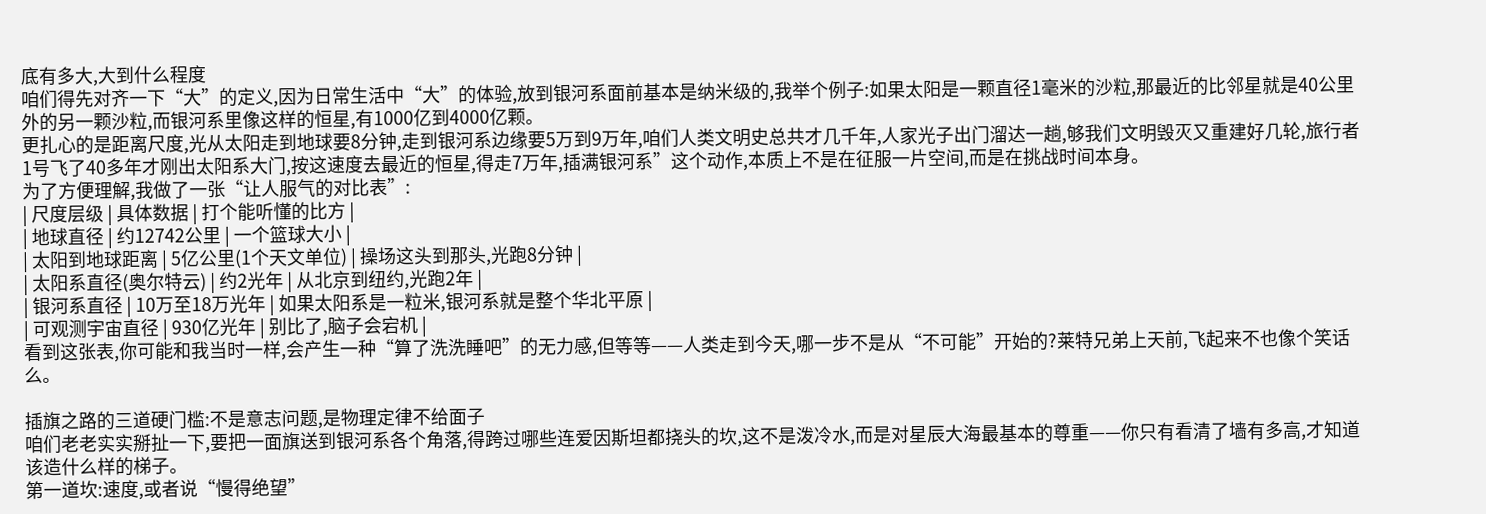底有多大,大到什么程度
咱们得先对齐一下“大”的定义,因为日常生活中“大”的体验,放到银河系面前基本是纳米级的,我举个例子:如果太阳是一颗直径1毫米的沙粒,那最近的比邻星就是40公里外的另一颗沙粒,而银河系里像这样的恒星,有1000亿到4000亿颗。
更扎心的是距离尺度,光从太阳走到地球要8分钟,走到银河系边缘要5万到9万年,咱们人类文明史总共才几千年,人家光子出门溜达一趟,够我们文明毁灭又重建好几轮,旅行者1号飞了40多年才刚出太阳系大门,按这速度去最近的恒星,得走7万年,插满银河系”这个动作,本质上不是在征服一片空间,而是在挑战时间本身。
为了方便理解,我做了一张“让人服气的对比表”:
| 尺度层级 | 具体数据 | 打个能听懂的比方 |
| 地球直径 | 约12742公里 | 一个篮球大小 |
| 太阳到地球距离 | 5亿公里(1个天文单位) | 操场这头到那头,光跑8分钟 |
| 太阳系直径(奥尔特云) | 约2光年 | 从北京到纽约,光跑2年 |
| 银河系直径 | 10万至18万光年 | 如果太阳系是一粒米,银河系就是整个华北平原 |
| 可观测宇宙直径 | 930亿光年 | 别比了,脑子会宕机 |
看到这张表,你可能和我当时一样,会产生一种“算了洗洗睡吧”的无力感,但等等——人类走到今天,哪一步不是从“不可能”开始的?莱特兄弟上天前,飞起来不也像个笑话么。

插旗之路的三道硬门槛:不是意志问题,是物理定律不给面子
咱们老老实实掰扯一下,要把一面旗送到银河系各个角落,得跨过哪些连爱因斯坦都挠头的坎,这不是泼冷水,而是对星辰大海最基本的尊重——你只有看清了墙有多高,才知道该造什么样的梯子。
第一道坎:速度,或者说“慢得绝望”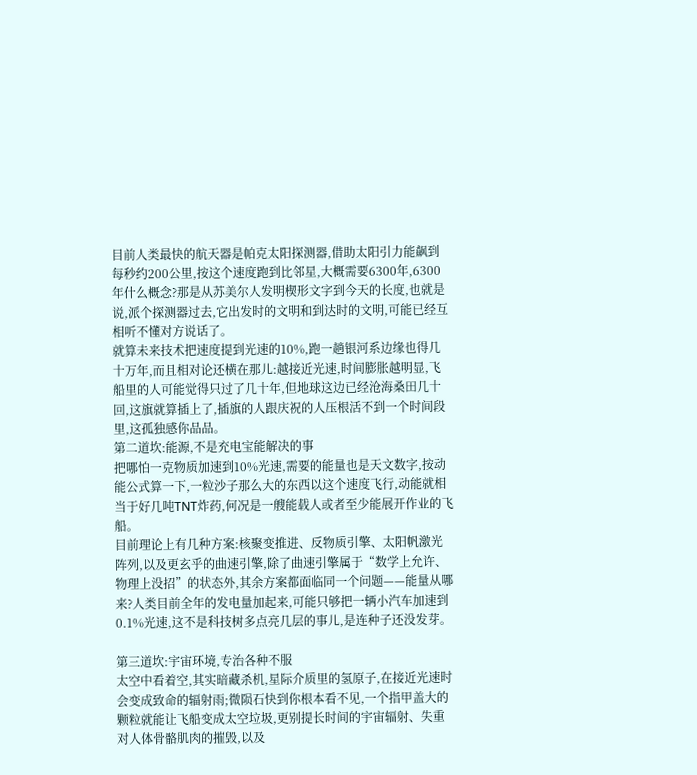目前人类最快的航天器是帕克太阳探测器,借助太阳引力能飙到每秒约200公里,按这个速度跑到比邻星,大概需要6300年,6300年什么概念?那是从苏美尔人发明楔形文字到今天的长度,也就是说,派个探测器过去,它出发时的文明和到达时的文明,可能已经互相听不懂对方说话了。
就算未来技术把速度提到光速的10%,跑一趟银河系边缘也得几十万年,而且相对论还横在那儿:越接近光速,时间膨胀越明显,飞船里的人可能觉得只过了几十年,但地球这边已经沧海桑田几十回,这旗就算插上了,插旗的人跟庆祝的人压根活不到一个时间段里,这孤独感你品品。
第二道坎:能源,不是充电宝能解决的事
把哪怕一克物质加速到10%光速,需要的能量也是天文数字,按动能公式算一下,一粒沙子那么大的东西以这个速度飞行,动能就相当于好几吨TNT炸药,何况是一艘能载人或者至少能展开作业的飞船。
目前理论上有几种方案:核聚变推进、反物质引擎、太阳帆激光阵列,以及更玄乎的曲速引擎,除了曲速引擎属于“数学上允许、物理上没招”的状态外,其余方案都面临同一个问题——能量从哪来?人类目前全年的发电量加起来,可能只够把一辆小汽车加速到0.1%光速,这不是科技树多点亮几层的事儿,是连种子还没发芽。

第三道坎:宇宙环境,专治各种不服
太空中看着空,其实暗藏杀机,星际介质里的氢原子,在接近光速时会变成致命的辐射雨;微陨石快到你根本看不见,一个指甲盖大的颗粒就能让飞船变成太空垃圾,更别提长时间的宇宙辐射、失重对人体骨骼肌肉的摧毁,以及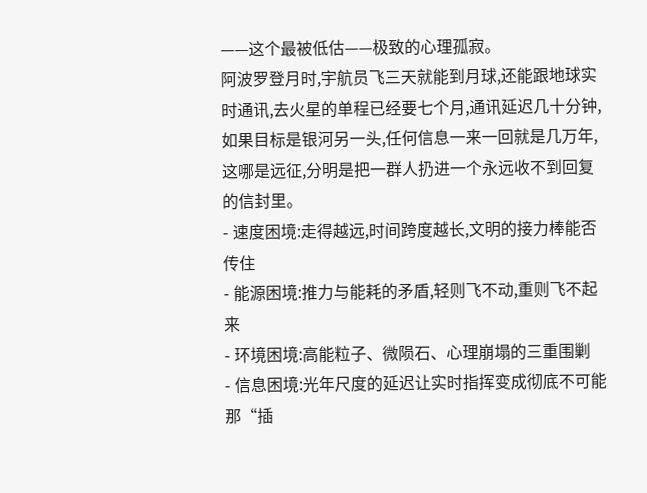——这个最被低估——极致的心理孤寂。
阿波罗登月时,宇航员飞三天就能到月球,还能跟地球实时通讯,去火星的单程已经要七个月,通讯延迟几十分钟,如果目标是银河另一头,任何信息一来一回就是几万年,这哪是远征,分明是把一群人扔进一个永远收不到回复的信封里。
- 速度困境:走得越远,时间跨度越长,文明的接力棒能否传住
- 能源困境:推力与能耗的矛盾,轻则飞不动,重则飞不起来
- 环境困境:高能粒子、微陨石、心理崩塌的三重围剿
- 信息困境:光年尺度的延迟让实时指挥变成彻底不可能
那“插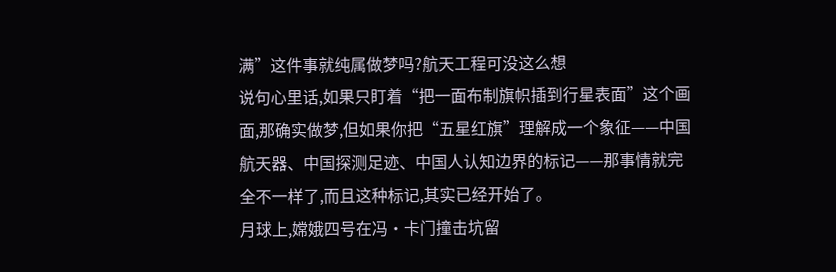满”这件事就纯属做梦吗?航天工程可没这么想
说句心里话,如果只盯着“把一面布制旗帜插到行星表面”这个画面,那确实做梦,但如果你把“五星红旗”理解成一个象征——中国航天器、中国探测足迹、中国人认知边界的标记——那事情就完全不一样了,而且这种标记,其实已经开始了。
月球上,嫦娥四号在冯·卡门撞击坑留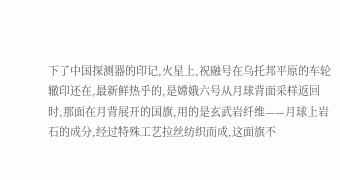下了中国探测器的印记,火星上,祝融号在乌托邦平原的车轮辙印还在,最新鲜热乎的,是嫦娥六号从月球背面采样返回时,那面在月背展开的国旗,用的是玄武岩纤维——月球上岩石的成分,经过特殊工艺拉丝纺织而成,这面旗不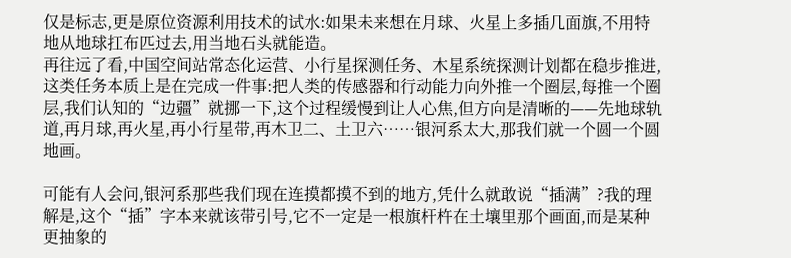仅是标志,更是原位资源利用技术的试水:如果未来想在月球、火星上多插几面旗,不用特地从地球扛布匹过去,用当地石头就能造。
再往远了看,中国空间站常态化运营、小行星探测任务、木星系统探测计划都在稳步推进,这类任务本质上是在完成一件事:把人类的传感器和行动能力向外推一个圈层,每推一个圈层,我们认知的“边疆”就挪一下,这个过程缓慢到让人心焦,但方向是清晰的——先地球轨道,再月球,再火星,再小行星带,再木卫二、土卫六……银河系太大,那我们就一个圆一个圆地画。

可能有人会问,银河系那些我们现在连摸都摸不到的地方,凭什么就敢说“插满”?我的理解是,这个“插”字本来就该带引号,它不一定是一根旗杆杵在土壤里那个画面,而是某种更抽象的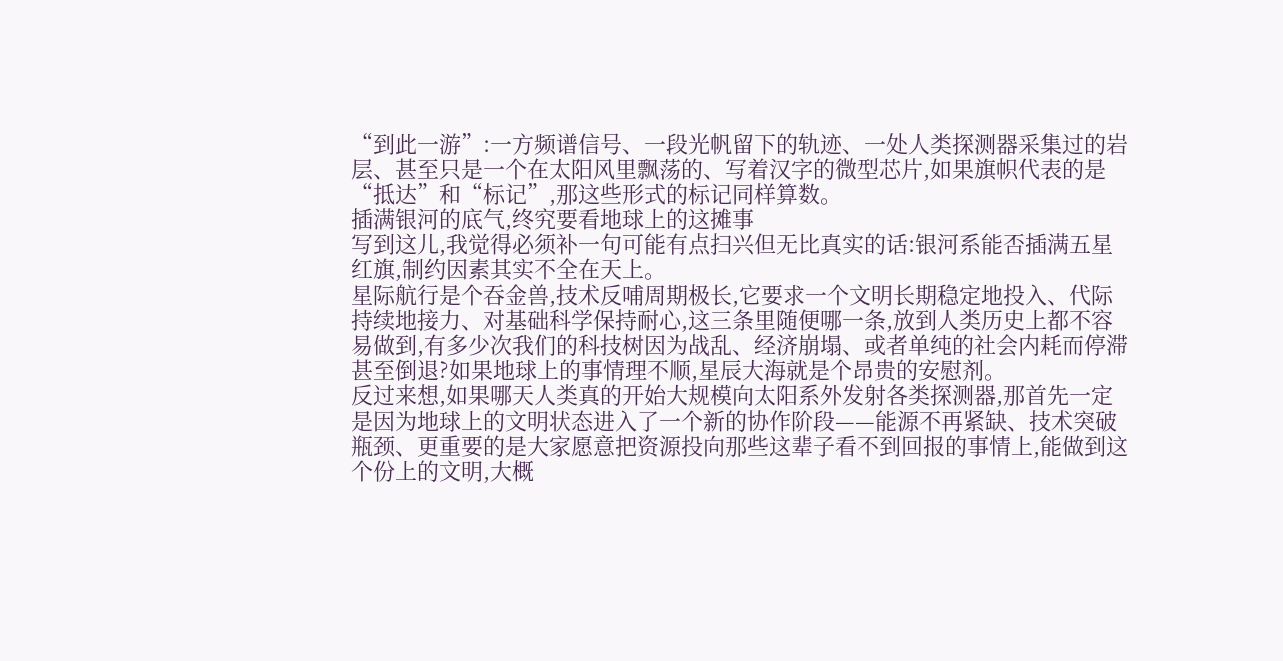“到此一游”:一方频谱信号、一段光帆留下的轨迹、一处人类探测器采集过的岩层、甚至只是一个在太阳风里飘荡的、写着汉字的微型芯片,如果旗帜代表的是“抵达”和“标记”,那这些形式的标记同样算数。
插满银河的底气,终究要看地球上的这摊事
写到这儿,我觉得必须补一句可能有点扫兴但无比真实的话:银河系能否插满五星红旗,制约因素其实不全在天上。
星际航行是个吞金兽,技术反哺周期极长,它要求一个文明长期稳定地投入、代际持续地接力、对基础科学保持耐心,这三条里随便哪一条,放到人类历史上都不容易做到,有多少次我们的科技树因为战乱、经济崩塌、或者单纯的社会内耗而停滞甚至倒退?如果地球上的事情理不顺,星辰大海就是个昂贵的安慰剂。
反过来想,如果哪天人类真的开始大规模向太阳系外发射各类探测器,那首先一定是因为地球上的文明状态进入了一个新的协作阶段——能源不再紧缺、技术突破瓶颈、更重要的是大家愿意把资源投向那些这辈子看不到回报的事情上,能做到这个份上的文明,大概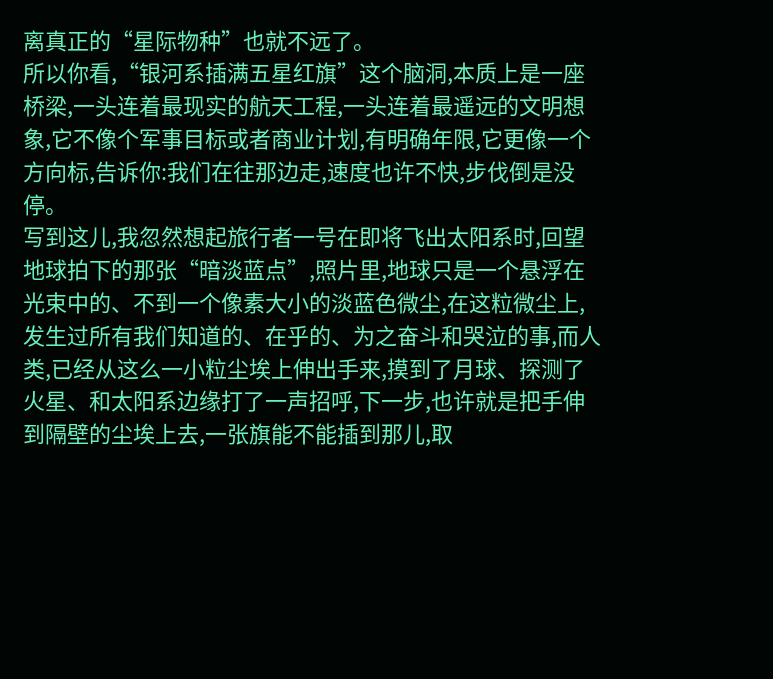离真正的“星际物种”也就不远了。
所以你看,“银河系插满五星红旗”这个脑洞,本质上是一座桥梁,一头连着最现实的航天工程,一头连着最遥远的文明想象,它不像个军事目标或者商业计划,有明确年限,它更像一个方向标,告诉你:我们在往那边走,速度也许不快,步伐倒是没停。
写到这儿,我忽然想起旅行者一号在即将飞出太阳系时,回望地球拍下的那张“暗淡蓝点”,照片里,地球只是一个悬浮在光束中的、不到一个像素大小的淡蓝色微尘,在这粒微尘上,发生过所有我们知道的、在乎的、为之奋斗和哭泣的事,而人类,已经从这么一小粒尘埃上伸出手来,摸到了月球、探测了火星、和太阳系边缘打了一声招呼,下一步,也许就是把手伸到隔壁的尘埃上去,一张旗能不能插到那儿,取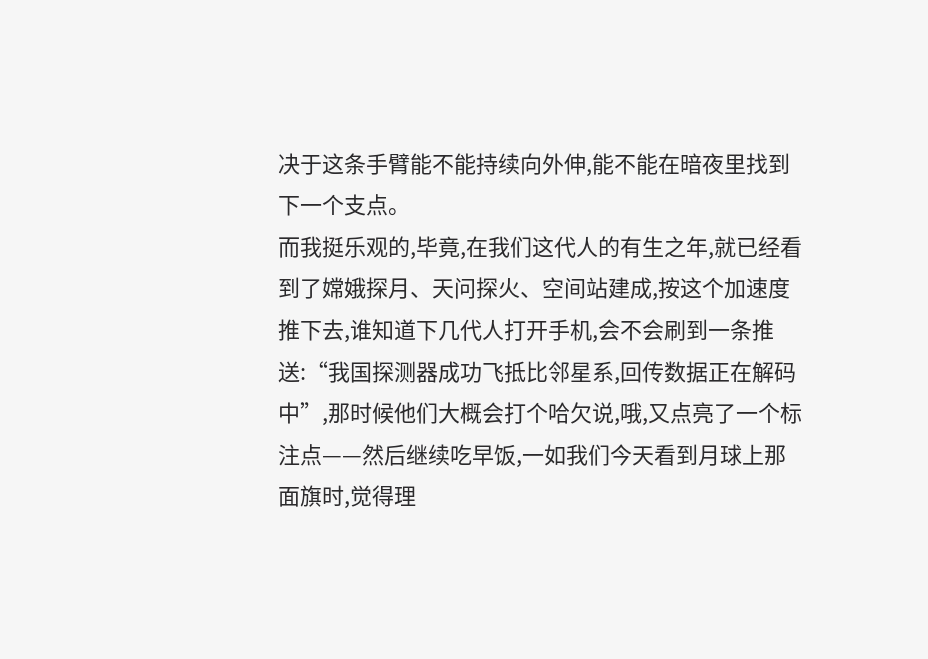决于这条手臂能不能持续向外伸,能不能在暗夜里找到下一个支点。
而我挺乐观的,毕竟,在我们这代人的有生之年,就已经看到了嫦娥探月、天问探火、空间站建成,按这个加速度推下去,谁知道下几代人打开手机,会不会刷到一条推送:“我国探测器成功飞抵比邻星系,回传数据正在解码中”,那时候他们大概会打个哈欠说,哦,又点亮了一个标注点——然后继续吃早饭,一如我们今天看到月球上那面旗时,觉得理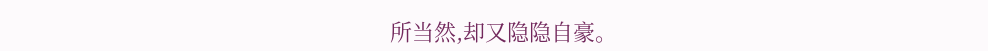所当然,却又隐隐自豪。